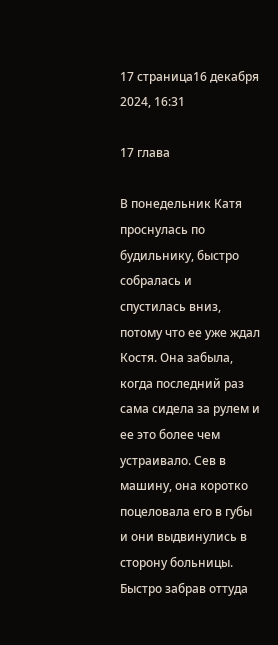17 страница16 декабря 2024, 16:31

17 глава

В понедельник Катя проснулась по будильнику, быстро собралась и спустилась вниз, потому что ее уже ждал Костя. Она забыла, когда последний раз сама сидела за рулем и ее это более чем устраивало. Сев в машину, она коротко поцеловала его в губы и они выдвинулись в сторону больницы. Быстро забрав оттуда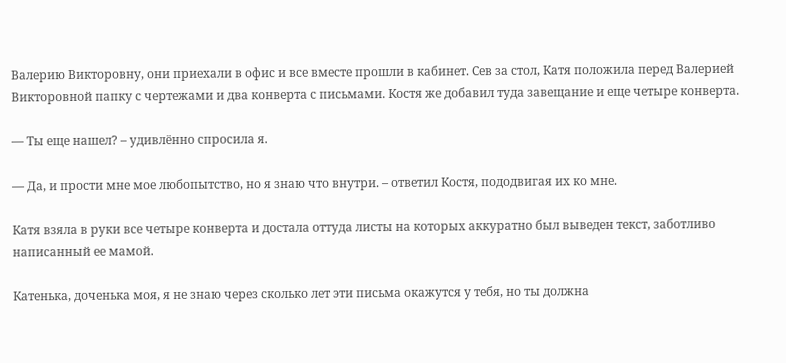Валерию Викторовну, они приехали в офис и все вместе прошли в кабинет. Сев за стол, Катя положила перед Валерией Викторовной папку с чертежами и два конверта с письмами. Костя же добавил туда завещание и еще четыре конверта.

— Ты еще нашел? – удивлённо спросила я.

— Да, и прости мне мое любопытство, но я знаю что внутри. – ответил Костя, пододвигая их ко мне.

Катя взяла в руки все четыре конверта и достала оттуда листы на которых аккуратно был выведен текст, заботливо написанный ее мамой.

Катенька, доченька моя, я не знаю через сколько лет эти письма окажутся у тебя, но ты должна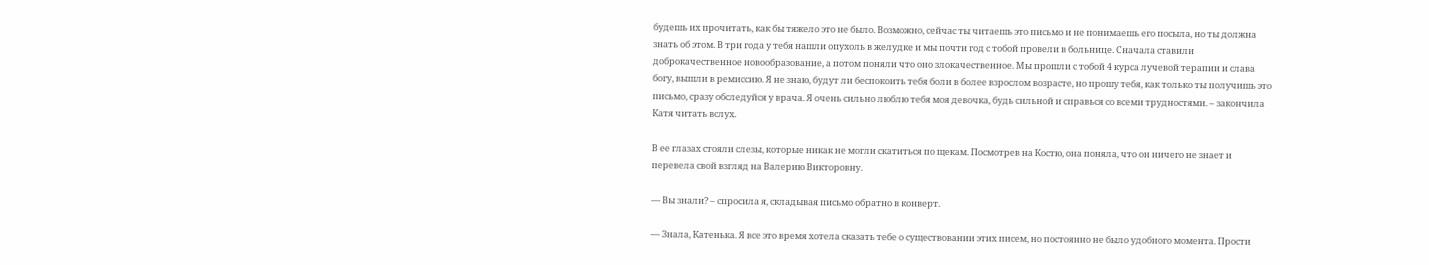будешь их прочитать, как бы тяжело это не было. Возможно, сейчас ты читаешь это письмо и не понимаешь его посыла, но ты должна знать об этом. В три года у тебя нашли опухоль в желудке и мы почти год с тобой провели в больнице. Сначала ставили доброкачественное новообразование, а потом поняли что оно злокачественное. Мы прошли с тобой 4 курса лучевой терапии и слава богу, вышли в ремиссию. Я не знаю, будут ли беспокоить тебя боли в более взрослом возрасте, но прошу тебя, как только ты получишь это письмо, сразу обследуйся у врача. Я очень сильно люблю тебя моя девочка, будь сильной и справься со всеми трудностями. – закончила Катя читать вслух.

В ее глазах стояли слезы, которые никак не могли скатиться по щекам. Посмотрев на Костю, она поняла, что он ничего не знает и перевела свой взгляд на Валерию Викторовну.

— Вы знали? – спросила я, складывая письмо обратно в конверт.

— Знала, Катенька. Я все это время хотела сказать тебе о существовании этих писем, но постоянно не было удобного момента. Прости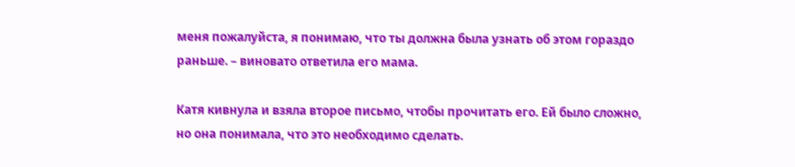меня пожалуйста, я понимаю, что ты должна была узнать об этом гораздо раньше. – виновато ответила его мама.

Катя кивнула и взяла второе письмо, чтобы прочитать его. Ей было сложно, но она понимала, что это необходимо сделать.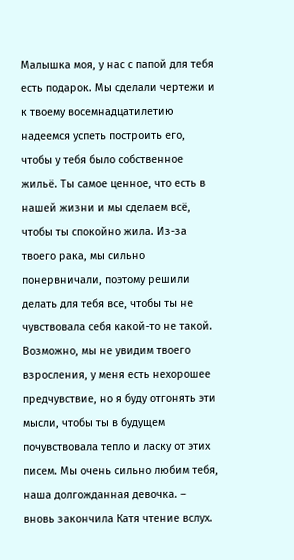Малышка моя, у нас с папой для тебя есть подарок. Мы сделали чертежи и к твоему восемнадцатилетию надеемся успеть построить его, чтобы у тебя было собственное жильё. Ты самое ценное, что есть в нашей жизни и мы сделаем всё, чтобы ты спокойно жила. Из-за твоего рака, мы сильно понервничали, поэтому решили делать для тебя все, чтобы ты не чувствовала себя какой-то не такой. Возможно, мы не увидим твоего взросления, у меня есть нехорошее предчувствие, но я буду отгонять эти мысли, чтобы ты в будущем почувствовала тепло и ласку от этих писем. Мы очень сильно любим тебя, наша долгожданная девочка. – вновь закончила Катя чтение вслух.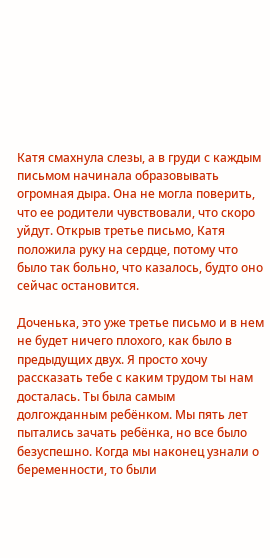Катя смахнула слезы, а в груди с каждым письмом начинала образовывать огромная дыра. Она не могла поверить, что ее родители чувствовали, что скоро уйдут. Открыв третье письмо, Катя положила руку на сердце, потому что было так больно, что казалось, будто оно сейчас остановится.

Доченька, это уже третье письмо и в нем не будет ничего плохого, как было в предыдущих двух. Я просто хочу рассказать тебе с каким трудом ты нам досталась. Ты была самым долгожданным ребёнком. Мы пять лет пытались зачать ребёнка, но все было безуспешно. Когда мы наконец узнали о беременности, то были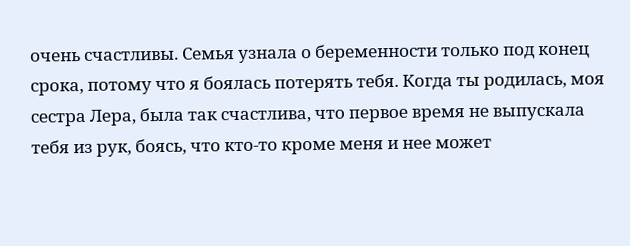очень счастливы. Семья узнала о беременности только под конец срока, потому что я боялась потерять тебя. Когда ты родилась, моя сестра Лера, была так счастлива, что первое время не выпускала тебя из рук, боясь, что кто-то кроме меня и нее может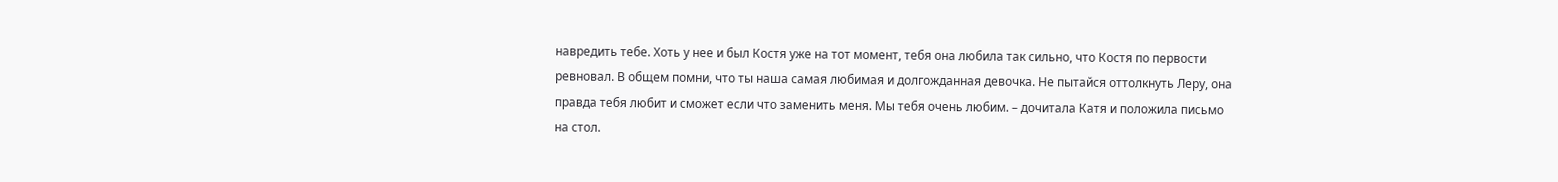навредить тебе. Хоть у нее и был Костя уже на тот момент, тебя она любила так сильно, что Костя по первости ревновал. В общем помни, что ты наша самая любимая и долгожданная девочка. Не пытайся оттолкнуть Леру, она правда тебя любит и сможет если что заменить меня. Мы тебя очень любим. – дочитала Катя и положила письмо на стол.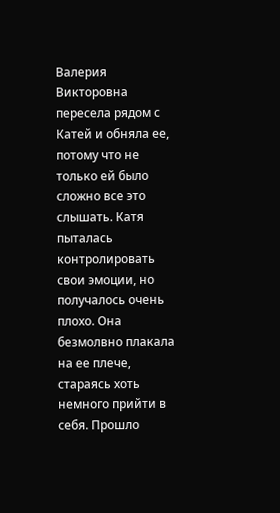Валерия Викторовна пересела рядом с Катей и обняла ее, потому что не только ей было сложно все это слышать. Катя пыталась контролировать свои эмоции, но получалось очень плохо. Она безмолвно плакала на ее плече, стараясь хоть немного прийти в себя. Прошло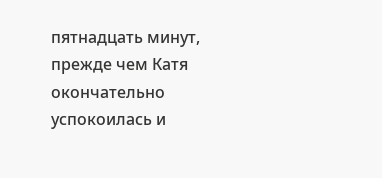пятнадцать минут, прежде чем Катя окончательно успокоилась и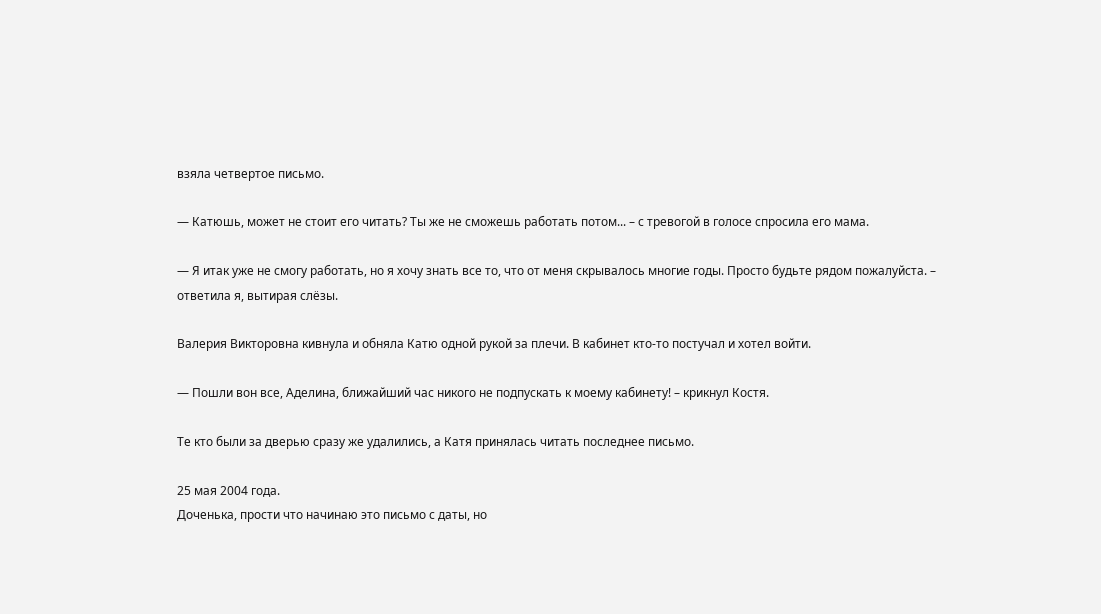взяла четвертое письмо.

— Катюшь, может не стоит его читать? Ты же не сможешь работать потом... – с тревогой в голосе спросила его мама.

— Я итак уже не смогу работать, но я хочу знать все то, что от меня скрывалось многие годы. Просто будьте рядом пожалуйста. – ответила я, вытирая слёзы.

Валерия Викторовна кивнула и обняла Катю одной рукой за плечи. В кабинет кто-то постучал и хотел войти.

— Пошли вон все, Аделина, ближайший час никого не подпускать к моему кабинету! – крикнул Костя.

Те кто были за дверью сразу же удалились, а Катя принялась читать последнее письмо.

25 мая 2004 года.
Доченька, прости что начинаю это письмо с даты, но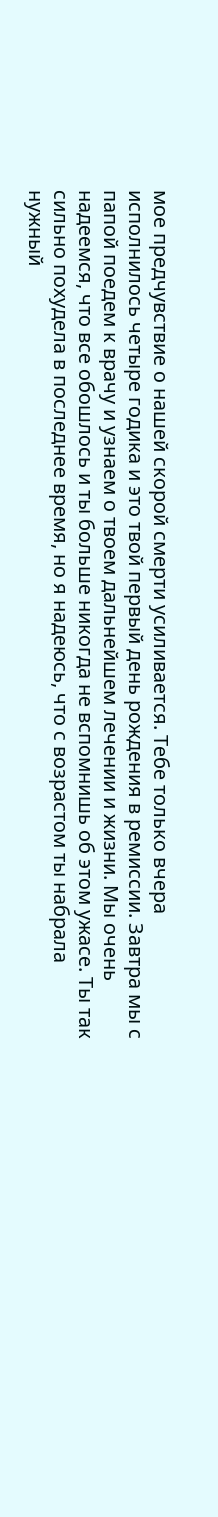мое предчувствие о нашей скорой смерти усиливается. Тебе только вчера исполнилось четыре годика и это твой первый день рождения в ремиссии. Завтра мы с папой поедем к врачу и узнаем о твоем дальнейшем лечении и жизни. Мы очень надеемся, что все обошлось и ты больше никогда не вспомнишь об этом ужасе. Ты так сильно похудела в последнее время, но я надеюсь, что с возрастом ты набрала нужный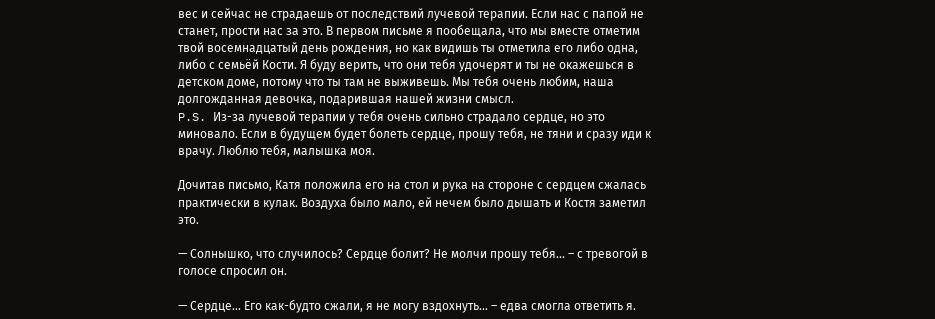вес и сейчас не страдаешь от последствий лучевой терапии. Если нас с папой не станет, прости нас за это. В первом письме я пообещала, что мы вместе отметим твой восемнадцатый день рождения, но как видишь ты отметила его либо одна, либо с семьёй Кости. Я буду верить, что они тебя удочерят и ты не окажешься в детском доме, потому что ты там не выживешь. Мы тебя очень любим, наша долгожданная девочка, подарившая нашей жизни смысл.
P.S. Из-за лучевой терапии у тебя очень сильно страдало сердце, но это миновало. Если в будущем будет болеть сердце, прошу тебя, не тяни и сразу иди к врачу. Люблю тебя, малышка моя.

Дочитав письмо, Катя положила его на стол и рука на стороне с сердцем сжалась практически в кулак. Воздуха было мало, ей нечем было дышать и Костя заметил это.

— Солнышко, что случилось? Сердце болит? Не молчи прошу тебя... – с тревогой в голосе спросил он.

— Сердце... Его как-будто сжали, я не могу вздохнуть... – едва смогла ответить я.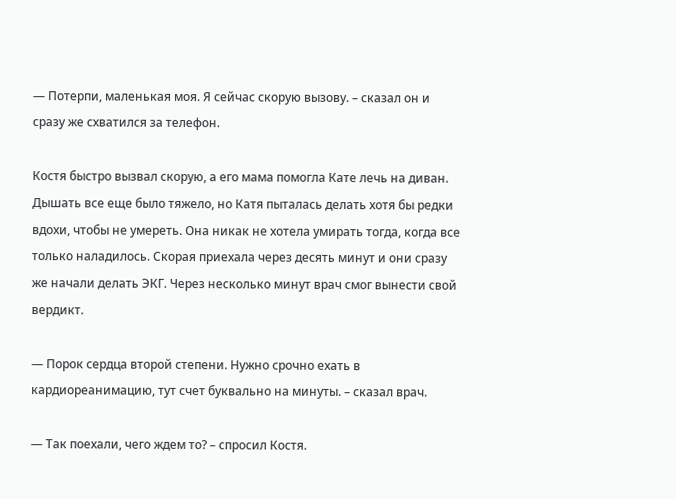— Потерпи, маленькая моя. Я сейчас скорую вызову. – сказал он и сразу же схватился за телефон.

Костя быстро вызвал скорую, а его мама помогла Кате лечь на диван. Дышать все еще было тяжело, но Катя пыталась делать хотя бы редки вдохи, чтобы не умереть. Она никак не хотела умирать тогда, когда все только наладилось. Скорая приехала через десять минут и они сразу же начали делать ЭКГ. Через несколько минут врач смог вынести свой вердикт.

— Порок сердца второй степени. Нужно срочно ехать в кардиореанимацию, тут счет буквально на минуты. – сказал врач.

— Так поехали, чего ждем то? – спросил Костя.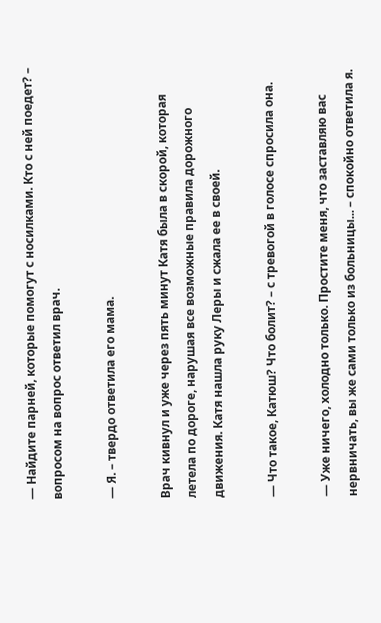— Найдите парней, которые помогут с носилками. Кто с ней поедет? – вопросом на вопрос ответил врач.

— Я. – твердо ответила его мама.

Врач кивнул и уже через пять минут Катя была в скорой, которая летела по дороге, нарушая все возможные правила дорожного движения. Катя нашла руку Леры и сжала ее в своей.

— Что такое, Катюш? Что болит? – с тревогой в голосе спросила она.

— Уже ничего, холодно только. Простите меня, что заставляю вас нервничать, вы же сами только из больницы... – спокойно ответила я.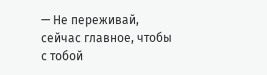— Не переживай, сейчас главное, чтобы с тобой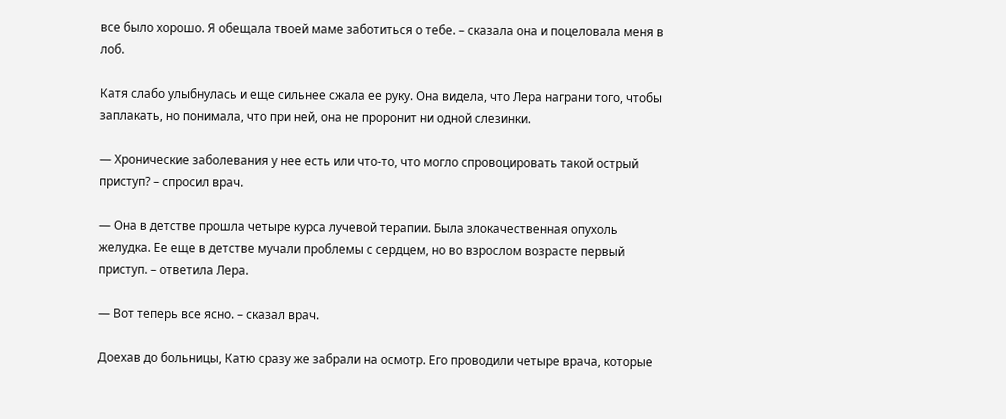все было хорошо. Я обещала твоей маме заботиться о тебе. – сказала она и поцеловала меня в лоб.

Катя слабо улыбнулась и еще сильнее сжала ее руку. Она видела, что Лера награни того, чтобы заплакать, но понимала, что при ней, она не проронит ни одной слезинки.

— Хронические заболевания у нее есть или что-то, что могло спровоцировать такой острый приступ? – спросил врач.

— Она в детстве прошла четыре курса лучевой терапии. Была злокачественная опухоль желудка. Ее еще в детстве мучали проблемы с сердцем, но во взрослом возрасте первый приступ. – ответила Лера.

— Вот теперь все ясно. – сказал врач.

Доехав до больницы, Катю сразу же забрали на осмотр. Его проводили четыре врача, которые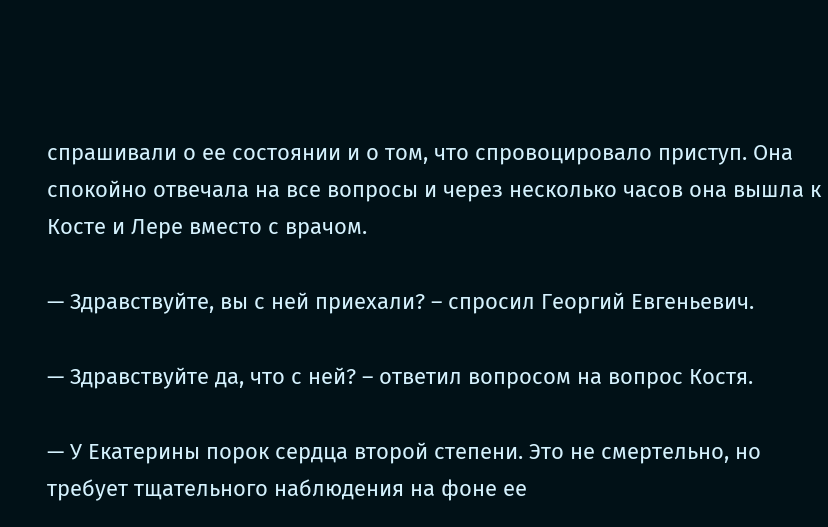спрашивали о ее состоянии и о том, что спровоцировало приступ. Она спокойно отвечала на все вопросы и через несколько часов она вышла к Косте и Лере вместо с врачом.

— Здравствуйте, вы с ней приехали? – спросил Георгий Евгеньевич.

— Здравствуйте да, что с ней? – ответил вопросом на вопрос Костя.

— У Екатерины порок сердца второй степени. Это не смертельно, но требует тщательного наблюдения на фоне ее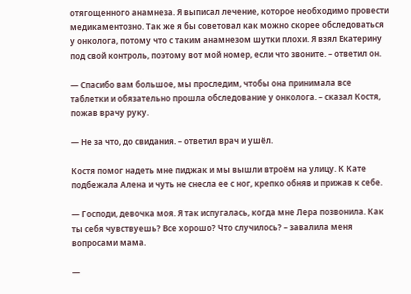отягощенного анамнеза. Я выписал лечение, которое необходимо провести медикаментозно. Так же я бы советовал как можно скорее обследоваться у онколога, потому что с таким анамнезом шутки плохи. Я взял Екатерину под свой контроль, поэтому вот мой номер, если что звоните. – ответил он.

— Спасибо вам большое, мы проследим, чтобы она принимала все таблетки и обязательно прошла обследование у онколога. – сказал Костя, пожав врачу руку.

— Не за что, до свидания. – ответил врач и ушёл.

Костя помог надеть мне пиджак и мы вышли втроём на улицу. К Кате подбежала Алена и чуть не снесла ее с ног, крепко обняв и прижав к себе.

— Господи, девочка моя. Я так испугалась, когда мне Лера позвонила. Как ты себя чувствуешь? Все хорошо? Что случилось? – завалила меня вопросами мама.

—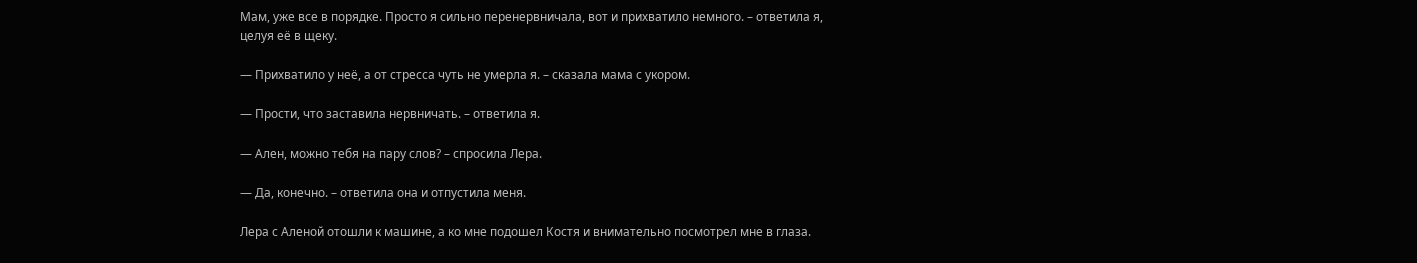Мам, уже все в порядке. Просто я сильно перенервничала, вот и прихватило немного. – ответила я, целуя её в щеку.

— Прихватило у неё, а от стресса чуть не умерла я. – сказала мама с укором.

— Прости, что заставила нервничать. – ответила я.

— Ален, можно тебя на пару слов? – спросила Лера.

— Да, конечно. – ответила она и отпустила меня.

Лера с Аленой отошли к машине, а ко мне подошел Костя и внимательно посмотрел мне в глаза.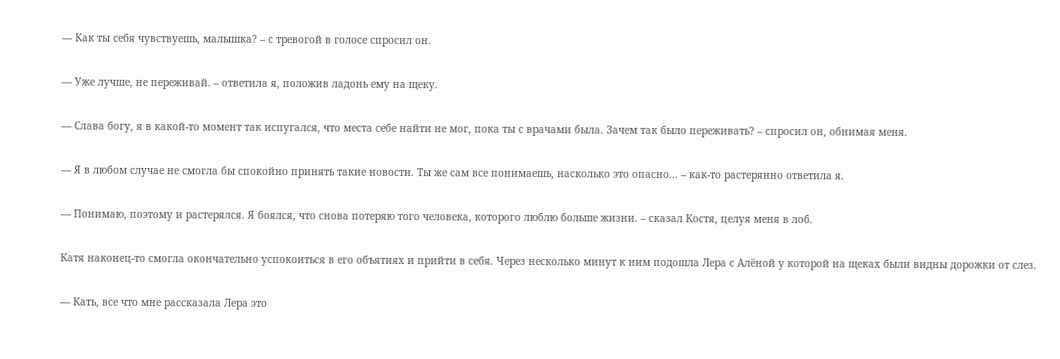— Как ты себя чувствуешь, малышка? – с тревогой в голосе спросил он.

— Уже лучше, не переживай. – ответила я, положив ладонь ему на щеку.

— Слава богу, я в какой-то момент так испугался, что места себе найти не мог, пока ты с врачами была. Зачем так было переживать? – спросил он, обнимая меня.

— Я в любом случае не смогла бы спокойно принять такие новости. Ты же сам все понимаешь, насколько это опасно... – как-то растерянно ответила я.

— Понимаю, поэтому и растерялся. Я боялся, что снова потеряю того человека, которого люблю больше жизни. – сказал Костя, целуя меня в лоб.

Катя наконец-то смогла окончательно успокоиться в его объятиях и прийти в себя. Через несколько минут к ним подошла Лера с Алёной у которой на щеках были видны дорожки от слез.

— Кать, все что мне рассказала Лера это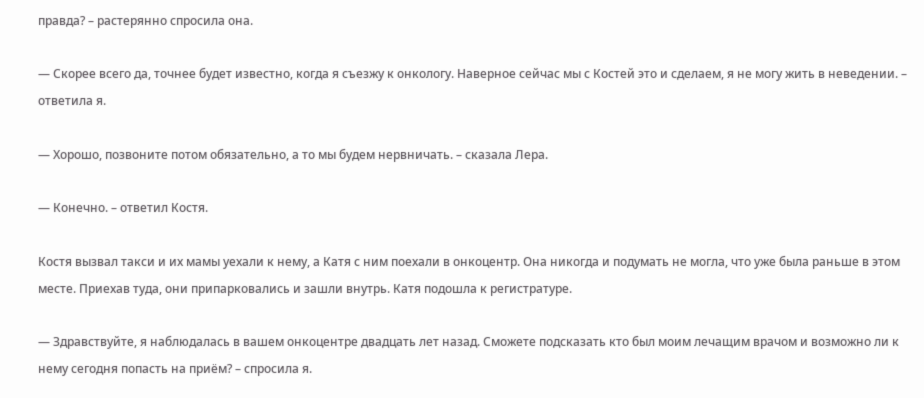правда? – растерянно спросила она.

— Скорее всего да, точнее будет известно, когда я съезжу к онкологу. Наверное сейчас мы с Костей это и сделаем, я не могу жить в неведении. – ответила я.

— Хорошо, позвоните потом обязательно, а то мы будем нервничать. – сказала Лера.

— Конечно. – ответил Костя.

Костя вызвал такси и их мамы уехали к нему, а Катя с ним поехали в онкоцентр. Она никогда и подумать не могла, что уже была раньше в этом месте. Приехав туда, они припарковались и зашли внутрь. Катя подошла к регистратуре.

— Здравствуйте, я наблюдалась в вашем онкоцентре двадцать лет назад. Сможете подсказать кто был моим лечащим врачом и возможно ли к нему сегодня попасть на приём? – спросила я.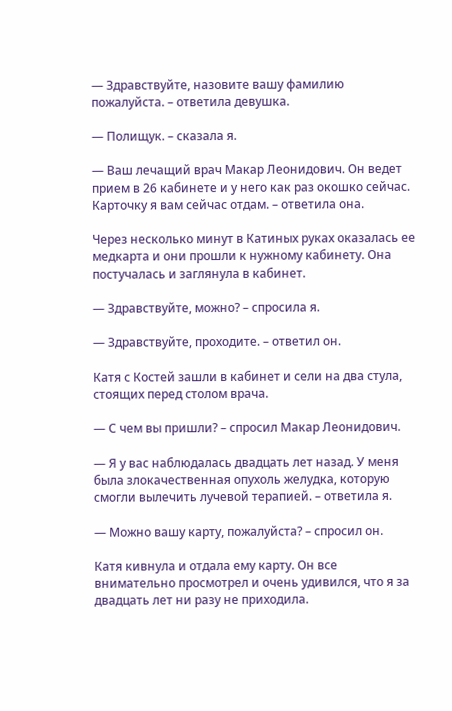— Здравствуйте, назовите вашу фамилию пожалуйста. – ответила девушка.

— Полищук. – сказала я.

— Ваш лечащий врач Макар Леонидович. Он ведет прием в 26 кабинете и у него как раз окошко сейчас. Карточку я вам сейчас отдам. – ответила она.

Через несколько минут в Катиных руках оказалась ее медкарта и они прошли к нужному кабинету. Она постучалась и заглянула в кабинет.

— Здравствуйте, можно? – спросила я.

— Здравствуйте, проходите. – ответил он.

Катя с Костей зашли в кабинет и сели на два стула, стоящих перед столом врача.

— С чем вы пришли? – спросил Макар Леонидович.

— Я у вас наблюдалась двадцать лет назад. У меня была злокачественная опухоль желудка, которую смогли вылечить лучевой терапией. – ответила я.

— Можно вашу карту, пожалуйста? – спросил он.

Катя кивнула и отдала ему карту. Он все внимательно просмотрел и очень удивился, что я за двадцать лет ни разу не приходила.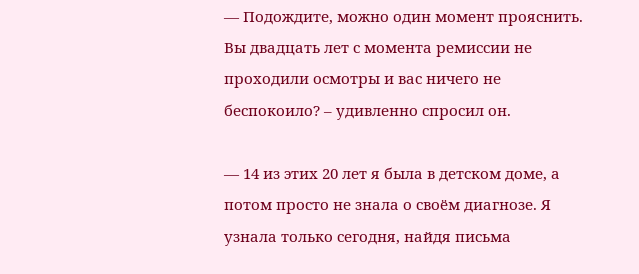— Подождите, можно один момент прояснить. Вы двадцать лет с момента ремиссии не проходили осмотры и вас ничего не беспокоило? – удивленно спросил он.

— 14 из этих 20 лет я была в детском доме, а потом просто не знала о своём диагнозе. Я узнала только сегодня, найдя письма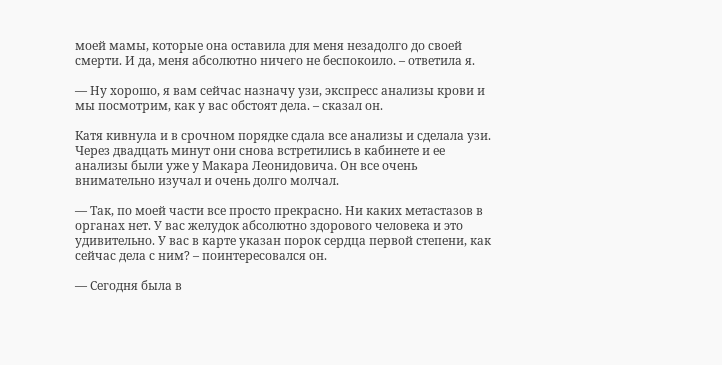моей мамы, которые она оставила для меня незадолго до своей смерти. И да, меня абсолютно ничего не беспокоило. – ответила я.

— Ну хорошо, я вам сейчас назначу узи, экспресс анализы крови и мы посмотрим, как у вас обстоят дела. – сказал он.

Катя кивнула и в срочном порядке сдала все анализы и сделала узи. Через двадцать минут они снова встретились в кабинете и ее анализы были уже у Макара Леонидовича. Он все очень внимательно изучал и очень долго молчал.

— Так, по моей части все просто прекрасно. Ни каких метастазов в органах нет. У вас желудок абсолютно здорового человека и это удивительно. У вас в карте указан порок сердца первой степени, как сейчас дела с ним? – поинтересовался он.

— Сегодня была в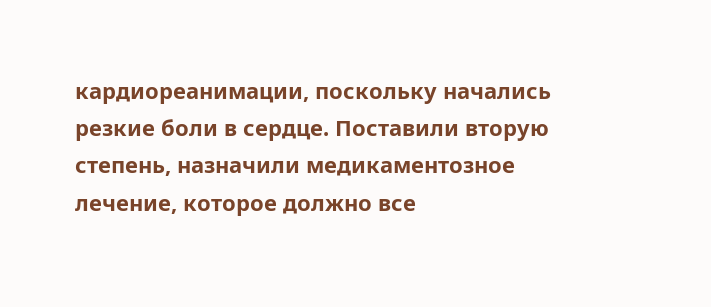кардиореанимации, поскольку начались резкие боли в сердце. Поставили вторую степень, назначили медикаментозное лечение, которое должно все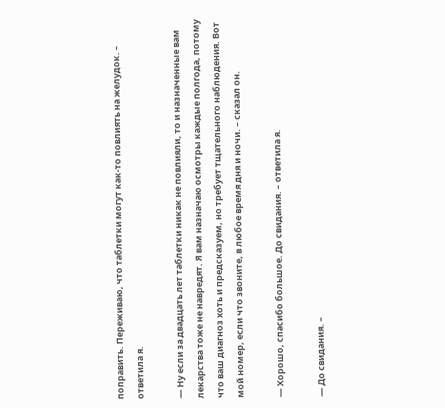поправить. Переживаю, что таблетки могут как-то повлиять на желудок. – ответила я.

— Ну если за двадцать лет таблетки никак не повлияли, то и назначенные вам лекарства тоже не навредят. Я вам назначаю осмотры каждые полгода, потому что ваш диагноз хоть и предсказуем, но требует тщательного наблюдения. Вот мой номер, если что звоните, в любое время дня и ночи. – сказал он.

— Хорошо, спасибо большое. До свидания. – ответила я.

— До свидания. –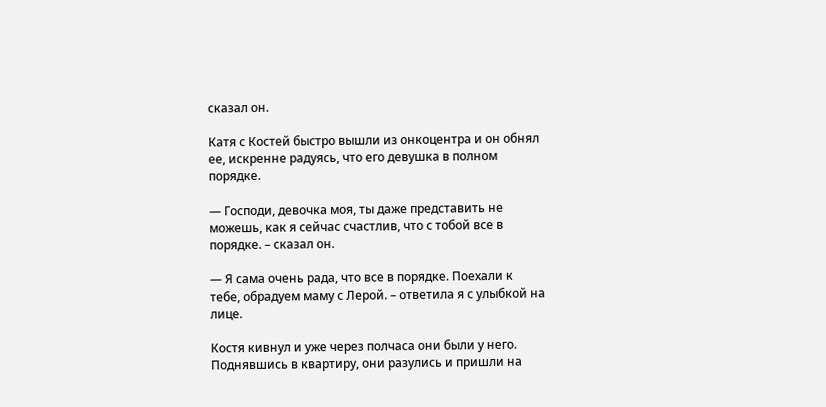сказал он.

Катя с Костей быстро вышли из онкоцентра и он обнял ее, искренне радуясь, что его девушка в полном порядке.

— Господи, девочка моя, ты даже представить не можешь, как я сейчас счастлив, что с тобой все в порядке. – сказал он.

— Я сама очень рада, что все в порядке. Поехали к тебе, обрадуем маму с Лерой. – ответила я с улыбкой на лице.

Костя кивнул и уже через полчаса они были у него. Поднявшись в квартиру, они разулись и пришли на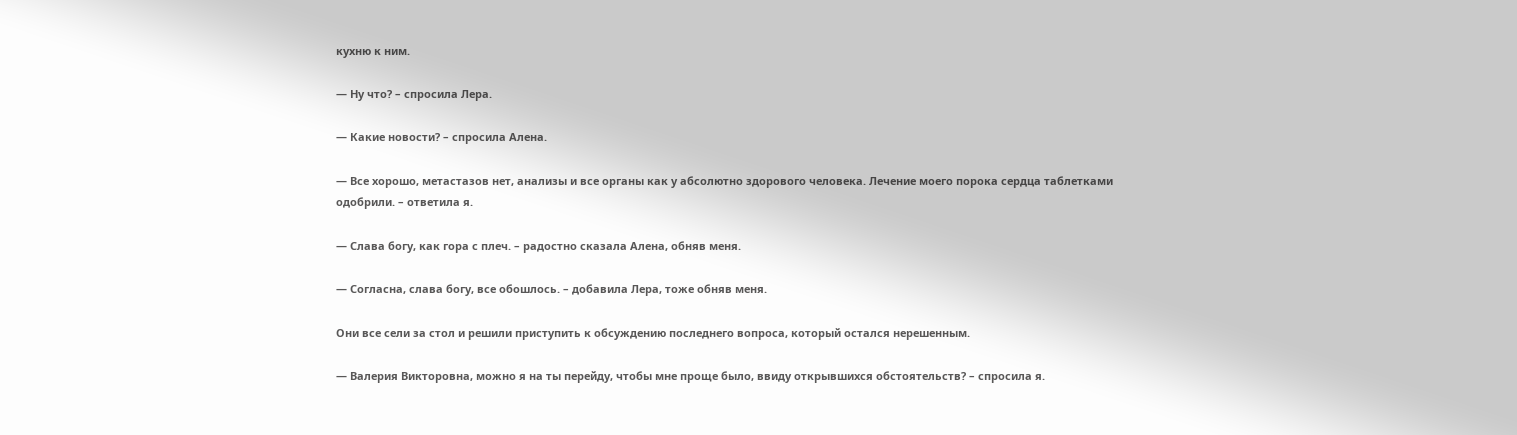кухню к ним.

— Ну что? – спросила Лера.

— Какие новости? – спросила Алена.

— Все хорошо, метастазов нет, анализы и все органы как у абсолютно здорового человека. Лечение моего порока сердца таблетками одобрили. – ответила я.

— Слава богу, как гора с плеч. – радостно сказала Алена, обняв меня.

— Согласна, слава богу, все обошлось. – добавила Лера, тоже обняв меня.

Они все сели за стол и решили приступить к обсуждению последнего вопроса, который остался нерешенным.

— Валерия Викторовна, можно я на ты перейду, чтобы мне проще было, ввиду открывшихся обстоятельств? – спросила я.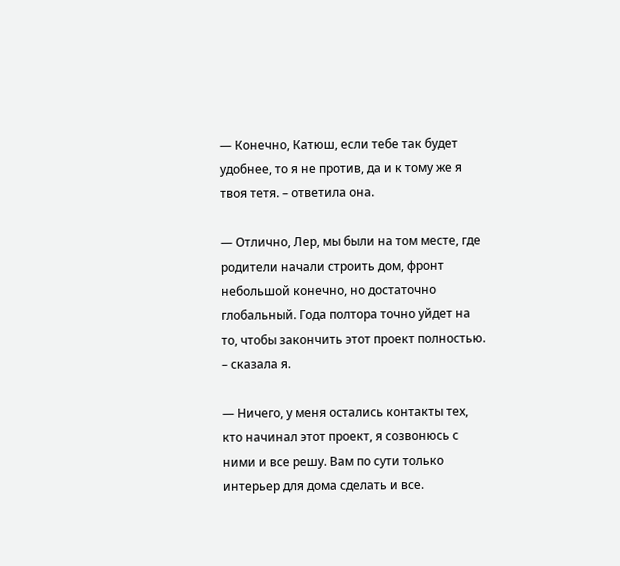— Конечно, Катюш, если тебе так будет удобнее, то я не против, да и к тому же я твоя тетя. – ответила она.

— Отлично, Лер, мы были на том месте, где родители начали строить дом, фронт небольшой конечно, но достаточно глобальный. Года полтора точно уйдет на то, чтобы закончить этот проект полностью. – сказала я.

— Ничего, у меня остались контакты тех, кто начинал этот проект, я созвонюсь с ними и все решу. Вам по сути только интерьер для дома сделать и все.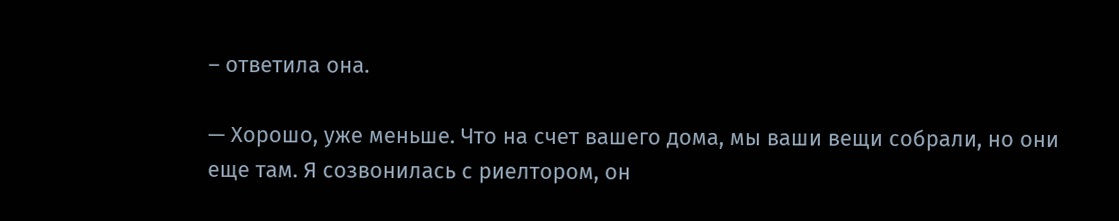– ответила она.

— Хорошо, уже меньше. Что на счет вашего дома, мы ваши вещи собрали, но они еще там. Я созвонилась с риелтором, он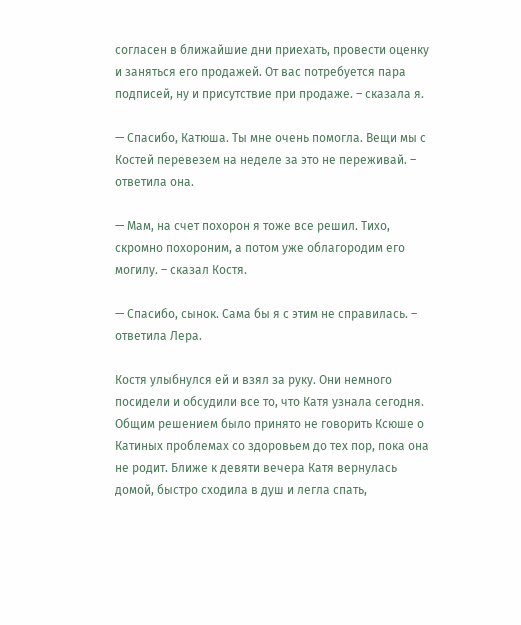согласен в ближайшие дни приехать, провести оценку и заняться его продажей. От вас потребуется пара подписей, ну и присутствие при продаже. – сказала я.

— Спасибо, Катюша. Ты мне очень помогла. Вещи мы с Костей перевезем на неделе за это не переживай. – ответила она.

— Мам, на счет похорон я тоже все решил. Тихо, скромно похороним, а потом уже облагородим его могилу. – сказал Костя.

— Спасибо, сынок. Сама бы я с этим не справилась. – ответила Лера.

Костя улыбнулся ей и взял за руку. Они немного посидели и обсудили все то, что Катя узнала сегодня. Общим решением было принято не говорить Ксюше о Катиных проблемах со здоровьем до тех пор, пока она не родит. Ближе к девяти вечера Катя вернулась домой, быстро сходила в душ и легла спать,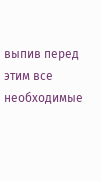выпив перед этим все необходимые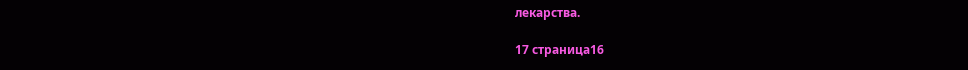лекарства.

17 страница16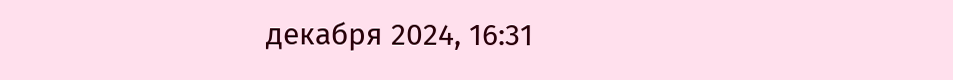декабря 2024, 16:31